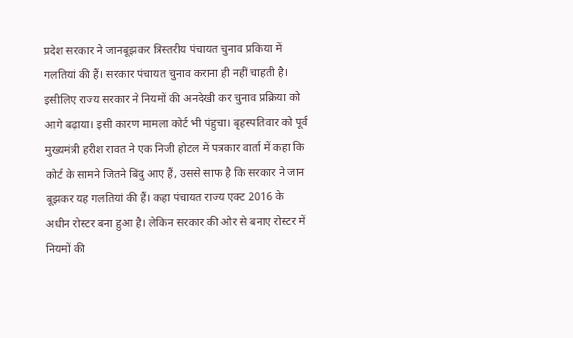प्रदेश सरकार ने जानबूझकर त्रिस्तरीय पंचायत चुनाव प्रकिया में गलतियां की हैं। सरकार पंचायत चुनाव कराना ही नहीं चाहती है। इसीलिए राज्य सरकार ने नियमों की अनदेखी कर चुनाव प्रक्रिया को आगे बढ़ाया। इसी कारण मामला कोर्ट भी पंहुचा। बृहस्पतिवार को पूर्व मुख्यमंत्री हरीश रावत ने एक निजी होटल में पत्रकार वार्ता में कहा कि कोर्ट के सामने जितने बिंदु आए हैं, उससे साफ है कि सरकार ने जान बूझकर यह गलतियां की हैं। कहा पंचायत राज्य एक्ट 2016 के अधीन रोस्टर बना हुआ है। लेकिन सरकार की ओर से बनाए रोस्टर में नियमों की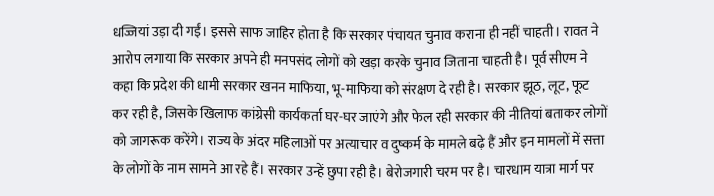धज्जियां उड़ा दी गईं। इससे साफ जाहिर होता है कि सरकार पंचायत चुनाव कराना ही नहीं चाहती। रावत ने आरोप लगाया कि सरकार अपने ही मनपसंद लोगों को खड़ा करके चुनाव जिताना चाहती है। पूर्व सीएम ने कहा कि प्रदेश की धामी सरकार खनन माफिया, भू-माफिया को संरक्षण दे रही है। सरकार झूठ, लूट, फूट कर रही है, जिसके खिलाफ कांग्रेसी कार्यकर्ता घर-घर जाएंगे और फेल रही सरकार की नीतियां बताकर लोगों को जागरूक करेंगे। राज्य के अंदर महिलाओं पर अत्याचार व दुष्कर्म के मामले बढ़े हैं और इन मामलों में सत्ता के लोगों के नाम सामने आ रहे हैं। सरकार उन्हें छुपा रही है। बेरोजगारी चरम पर है। चारधाम यात्रा मार्ग पर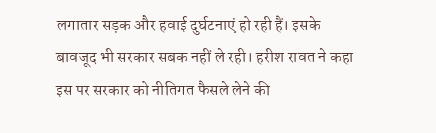लगातार सड़क और हवाई दुर्घटनाएं हो रही हैं। इसके बावजूद भी सरकार सबक नहीं ले रही। हरीश रावत ने कहा इस पर सरकार को नीतिगत फैसले लेने की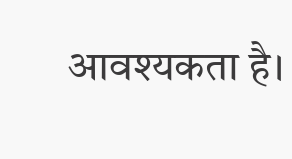आवश्यकता है।